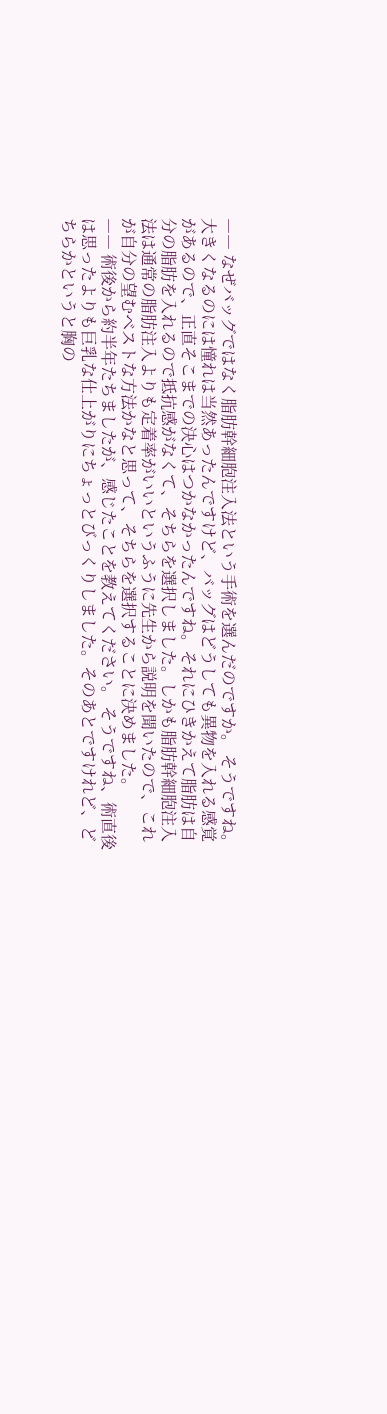―― なぜバッグではなく脂肪幹細胞注入法という手術を選んだのですか。 そうですね。大きくなるのには憧れは当然あったんですけど、バッグはどうしても異物を入れる感覚があるので、正直そこまでの決心はつかなかったんですね。それにひきかえて脂肪は自分の脂肪を入れるので抵抗感がなくて、そちらを選択しました。しかも脂肪幹細胞注入法は通常の脂肪注入よりも定着率がいいというふうに先生から説明を聞いたので、これが自分の望むベストな方法かなと思って、そちらを選択することに決めました。
―― 術後から約半年たちましたが、感じたことを教えてください。 そうですね、術直後は思ったよりも巨乳な仕上がりにちょっとびっくりしました。そのあとですけれど、どちらかというと胸の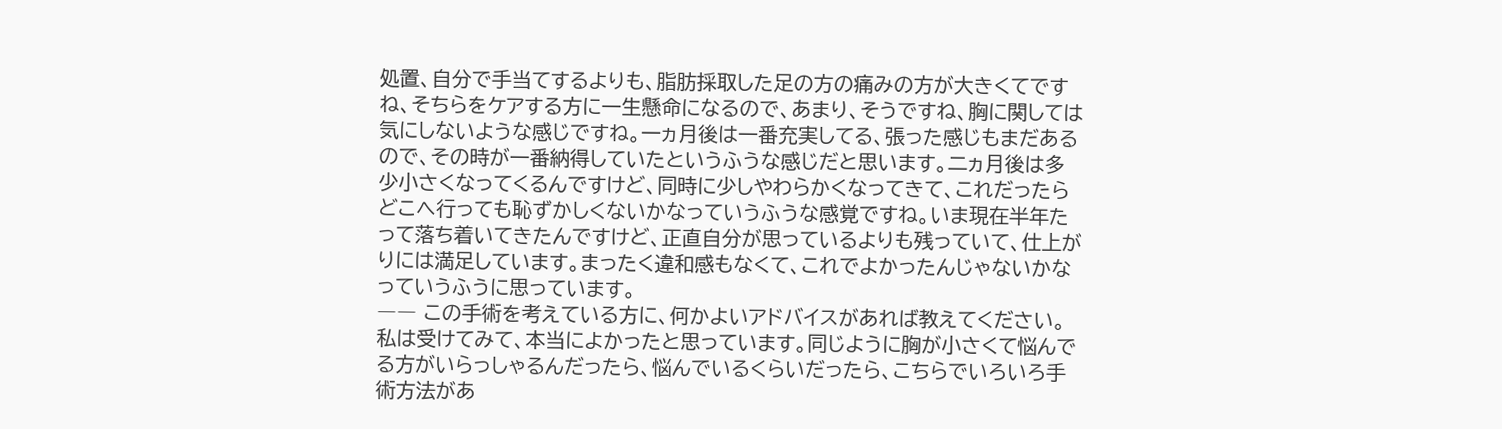処置、自分で手当てするよりも、脂肪採取した足の方の痛みの方が大きくてですね、そちらをケアする方に一生懸命になるので、あまり、そうですね、胸に関しては気にしないような感じですね。一ヵ月後は一番充実してる、張った感じもまだあるので、その時が一番納得していたというふうな感じだと思います。二ヵ月後は多少小さくなってくるんですけど、同時に少しやわらかくなってきて、これだったらどこへ行っても恥ずかしくないかなっていうふうな感覚ですね。いま現在半年たって落ち着いてきたんですけど、正直自分が思っているよりも残っていて、仕上がりには満足しています。まったく違和感もなくて、これでよかったんじゃないかなっていうふうに思っています。
―― この手術を考えている方に、何かよいアドバイスがあれば教えてください。 私は受けてみて、本当によかったと思っています。同じように胸が小さくて悩んでる方がいらっしゃるんだったら、悩んでいるくらいだったら、こちらでいろいろ手術方法があ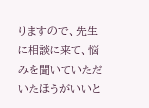りますので、先生に相談に来て、悩みを聞いていただいたほうがいいと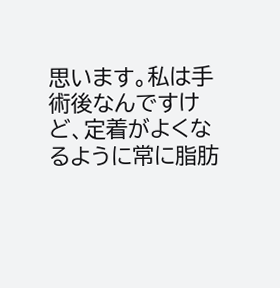思います。私は手術後なんですけど、定着がよくなるように常に脂肪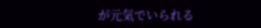が元気でいられる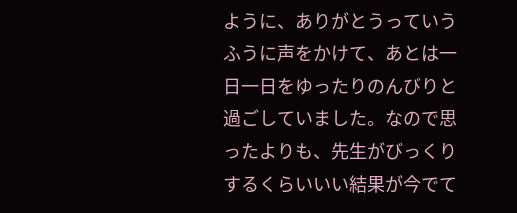ように、ありがとうっていうふうに声をかけて、あとは一日一日をゆったりのんびりと過ごしていました。なので思ったよりも、先生がびっくりするくらいいい結果が今でて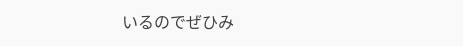いるのでぜひみ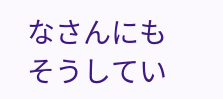なさんにもそうしてい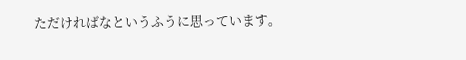ただければなというふうに思っています。